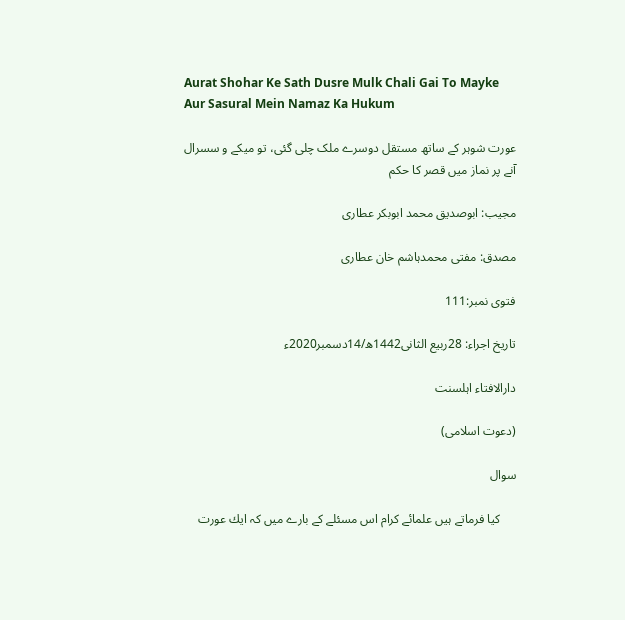Aurat Shohar Ke Sath Dusre Mulk Chali Gai To Mayke Aur Sasural Mein Namaz Ka Hukum

عورت شوہر کے ساتھ مستقل دوسرے ملک چلی گئی، تو میکے و سسرال آنے پر نماز میں قصر کا حکم

مجیب: ابوصدیق محمد ابوبکر عطاری

مصدق: مفتی محمدہاشم خان عطاری

فتوی نمبر:111

تاریخ اجراء: 28ربیع الثانی1442ھ/14دسمبر2020ء

دارالافتاء اہلسنت

(دعوت اسلامی)

سوال

     کیا فرماتے ہیں علمائے کرام اس مسئلے کے بارے میں کہ ايك عورت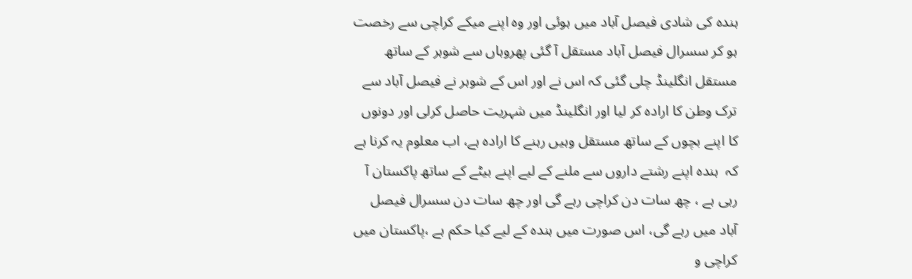ہندہ کی شادی فیصل آباد میں ہوئی اور وہ اپنے میکے کراچی سے رخصت ہو کر سسرال فیصل آباد مستقل آ گئی پھروہاں سے شوہر کے ساتھ مستقل انگلینڈ چلی گئی کہ اس نے اور اس کے شوہر نے فیصل آباد سے ترک وطن کا ارادہ کر لیا اور انگلینڈ میں شہریت حاصل کرلی اور دونوں کا اپنے بچوں کے ساتھ مستقل وہیں رہنے کا ارادہ ہے، اب معلوم یہ کرنا ہے کہ  ہندہ اپنے رشتے داروں سے ملنے کے لیے اپنے بیٹے کے ساتھ پاکستان آ رہی ہے ، چھ سات دن کراچی رہے گی اور چھ سات دن سسرال فیصل آباد میں رہے گی، اس صورت میں ہندہ کے لیے کیا حکم ہے ،پاکستان میں کراچی و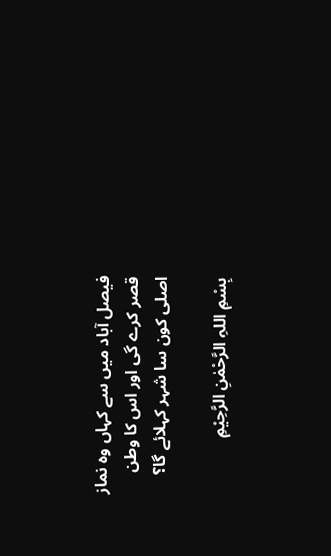فیصل آباد میں سے کہاں وہ نماز قصر کرے گی اور اس کا وطن اصلی کون سا شہر کہلائے گا؟

بِسْمِ اللہِ الرَّحْمٰنِ الرَّحِیْمِ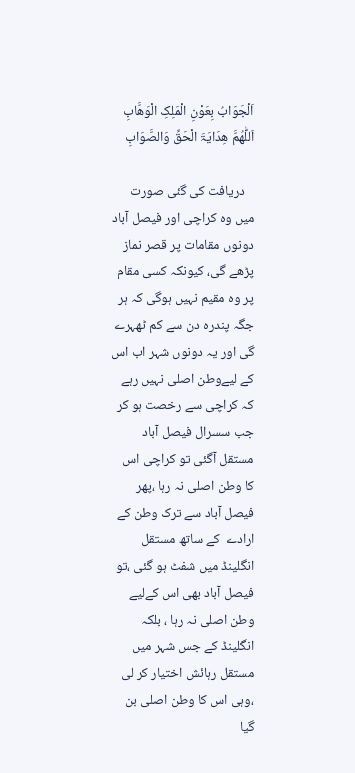اَلْجَوَابُ بِعَوْنِ الْمَلِکِ الْوَھَّابِ اَللّٰھُمَّ ھِدَایَۃَ الْحَقِّ وَالصَّوَابِ

   دریافت کی گئی صورت میں وہ کراچی اور فیصل آباد دونوں مقامات پر قصر نماز پڑھے گی، کیونکہ کسی مقام پر وہ مقیم نہیں ہوگی کہ ہر جگہ پندرہ دن سے کم ٹھہرے گی اور یہ دونوں شہر اب اس کے لیےوطن اصلی نہیں رہے کہ کراچی سے رخصت ہو کر جب سسرال فیصل آباد مستقل آگئی تو کراچی اس کا وطن اصلی نہ رہا ،پھر فیصل آباد سے ترک وطن کے ارادے  کے ساتھ مستقل انگلینڈ میں شفٹ ہو گئی ،تو فیصل آباد بھی اس کےلیے وطن اصلی نہ رہا ، بلکہ انگلینڈ کے جس شہر میں مستقل رہائش اختیار کر لی ،وہی اس کا وطن اصلی بن گیا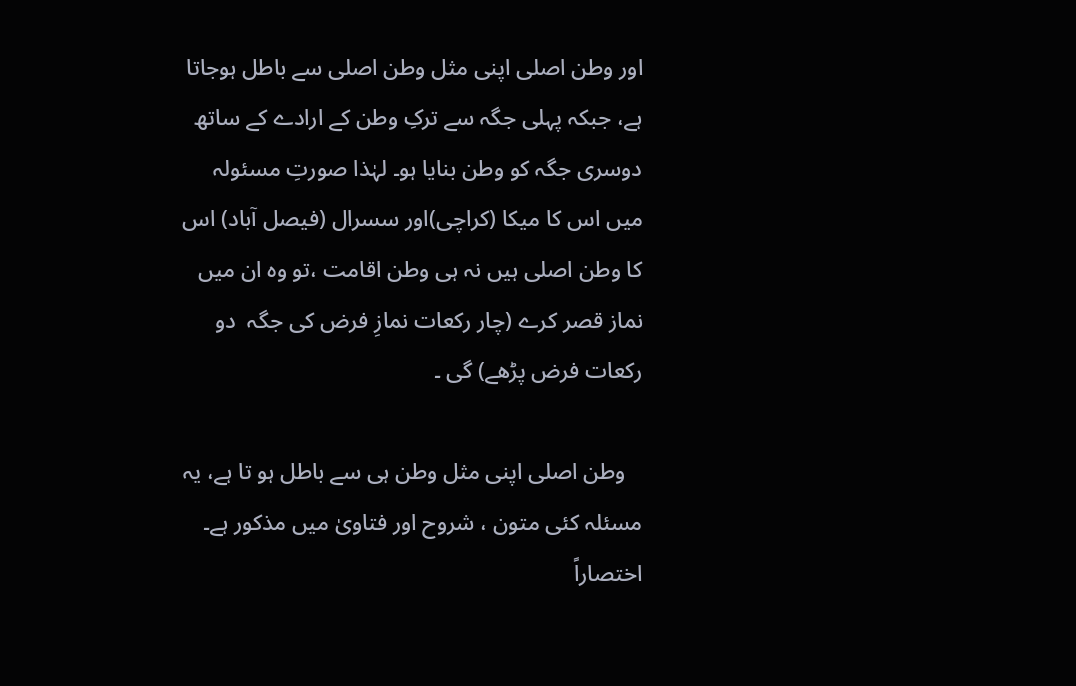اور وطن اصلی اپنی مثل وطن اصلی سے باطل ہوجاتا ہے، جبکہ پہلی جگہ سے ترکِ وطن کے ارادے کے ساتھ دوسری جگہ کو وطن بنایا ہو۔ لہٰذا صورتِ مسئولہ میں اس کا میکا (کراچی)اور سسرال (فیصل آباد) اس کا وطن اصلی ہیں نہ ہی وطن اقامت ،تو وہ ان میں نماز قصر کرے (چار رکعات نمازِ فرض کی جگہ  دو رکعات فرض پڑھے) گی ۔

   وطن اصلی اپنی مثل وطن ہی سے باطل ہو تا ہے، یہ مسئلہ کئی متون ، شروح اور فتاویٰ میں مذکور ہے۔ اختصاراً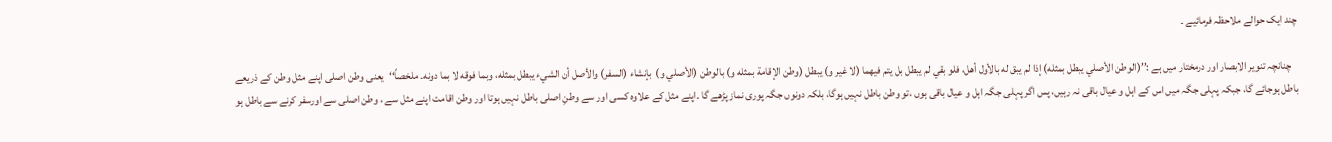چند ایک حوالے ملاحظہ فرمائیے ۔

   چنانچہ تنویر الابصار اور درمختار میں ہے :’’(الوطن الأصلي يبطل بمثله) إذا لم يبق له بالأول أهل، فلو بقي لم يبطل بل يتم فيهما (لا غير و) يبطل (وطن الإقامة بمثله و) بالوطن (الأصلي و)  بإنشاء (السفر) والأصل أن الشيء يبطل بمثله، وبما فوقه لا بما دونه۔ ملخصاً‘‘یعنی وطن اصلی اپنے مثل وطن کے ذریعے باطل ہوجائے گا، جبکہ پہلی جگہ میں اس کے اہل و عیال باقی نہ رہیں، پس اگر پہلی جگہ اہل و عیال باقی ہوں ،تو وطن باطل نہیں ہوگا، بلکہ دونوں جگہ پوری نماز پڑھے گا ۔اپنے مثل کے علاوہ کسی اور سے وطنِ اصلی باطل نہیں ہوتا اور وطن اقامت اپنے مثل سے ، وطن اصلی سے اورسفر کرنے سے باطل ہو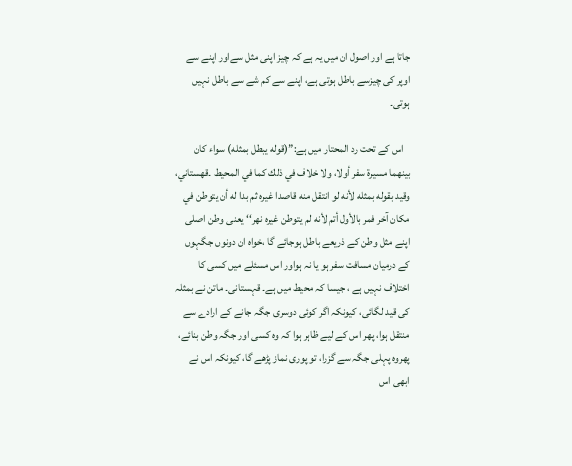جاتا ہے اور اصول ان میں یہ ہے کہ چیز اپنی مثل سےاور اپنے سے اوپر کی چیزسے باطل ہوتی ہے، اپنے سے کم شے سے باطل نہیں ہوتی۔

   اس کے تحت رد المحتار میں ہے:”(قوله يبطل بمثله) سواء كان بينهما مسيرة سفر أولا، ولا خلاف في ذلك كما في المحيط ۔قهستاني، وقيد بقوله بمثله لأنه لو انتقل منه قاصدا غيره ثم بدا له أن يتوطن في مكان آخر فمر بالأول أتم لأنه لم يتوطن غيره نهر‘‘ یعنی وطن اصلی اپنے مثل وطن کے ذریعے باطل ہوجائے گا ،خواہ ان دونوں جگہوں کے درمیان مسافت سفر ہو یا نہ ہواور اس مسئلے میں کسی کا اختلاف نہیں ہے ، جیسا کہ محیط میں ہے۔ قہستانی۔ ماتن نے بمثلہ کی قید لگائی، کیونکہ اگر کوئی دوسری جگہ جانے کے ارادے سے منتقل ہوا، پھر اس کے لیے ظاہر ہوا کہ وہ کسی اور جگہ وطن بنائے، پھروہ پہلی جگہ سے گزرا، تو پوری نماز پڑھے گا، کیونکہ اس نے ابھی اس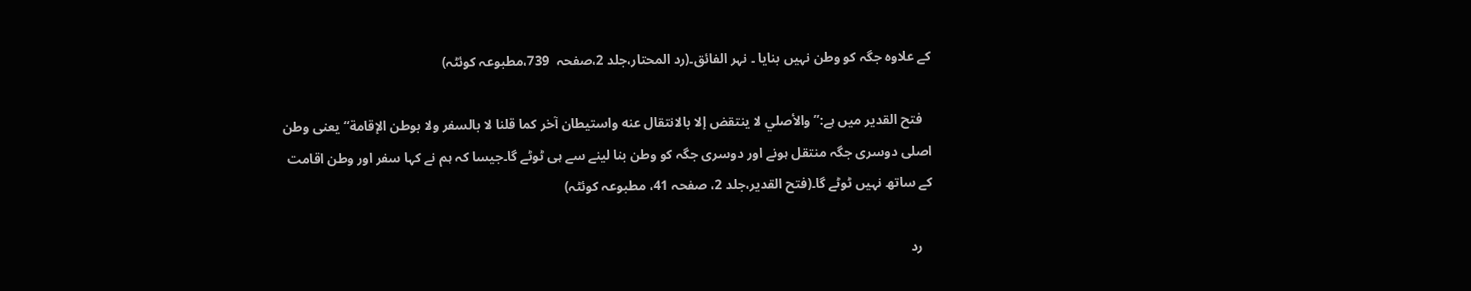کے علاوہ جگہ کو وطن نہیں بنایا ۔ نہر الفائق۔(رد المحتار،جلد 2،صفحہ  739،مطبوعہ کوئٹہ)

   فتح القدیر میں ہے:’’والأصلي لا ينتقض إلا بالانتقال عنه واستيطان آخر كما قلنا لا بالسفر ولا بوطن الإقامة‘‘ یعنی وطن اصلی دوسری جگہ منتقل ہونے اور دوسری جگہ کو وطن بنا لینے سے ہی ٹوٹے گا۔جیسا کہ ہم نے کہا سفر اور وطن اقامت کے ساتھ نہیں ٹوٹے گا۔(فتح القدیر،جلد 2، صفحہ 41، مطبوعہ کوئٹہ)

   رد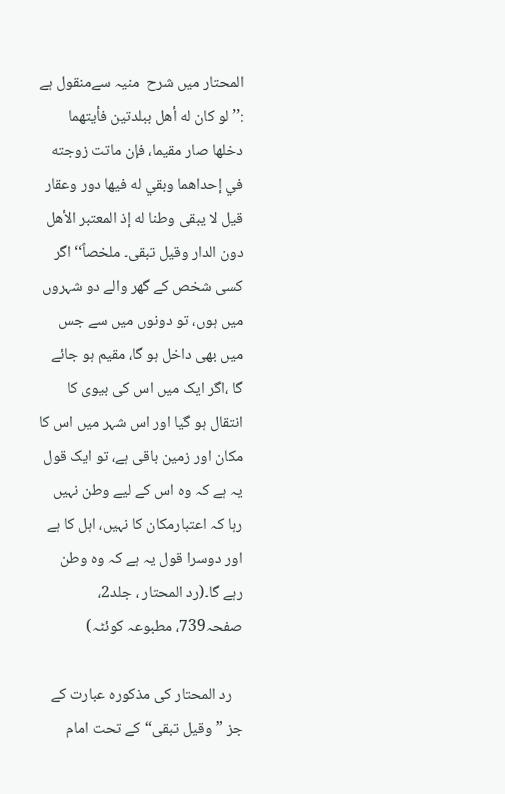المحتار میں شرح  منیہ سےمنقول ہے :’’ لو كان له أهل ببلدتين فأيتهما دخلها صار مقيما، فإن ماتت زوجته في إحداهما وبقي له فيها دور وعقار قيل لا يبقى وطنا له إذ المعتبر الأهل دون الدار وقيل تبقى۔ ملخصاً‘‘اگر کسی شخص کے گھر والے دو شہروں میں ہوں، تو دونوں میں سے جس میں بھی داخل ہو گا، مقیم ہو جائے گا ،اگر ایک میں اس کی بیوی کا انتقال ہو گیا اور اس شہر میں اس کا مکان اور زمین باقی ہے، تو ایک قول یہ ہے کہ وہ اس کے لیے وطن نہیں رہا کہ اعتبارمکان کا نہیں، اہل کا ہے اور دوسرا قول یہ ہے کہ وہ وطن رہے گا۔(رد المحتار ، جلد2، صفحہ739، مطبوعہ کوئٹہ)

   رد المحتار کی مذکورہ عبارت کے جز ”وقيل تبقى“کے تحت امام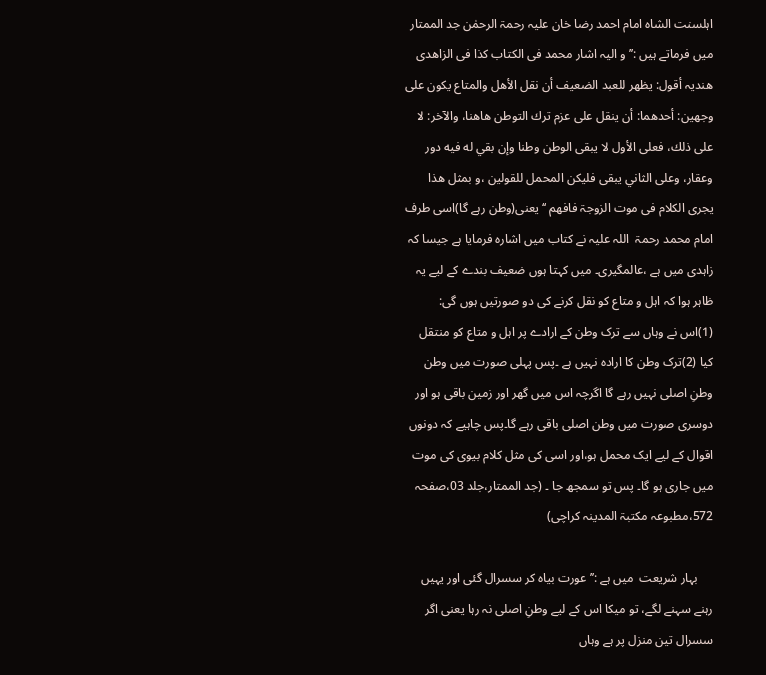اہلسنت الشاہ امام احمد رضا خان علیہ رحمۃ الرحمٰن جد الممتار میں فرماتے ہیں :’’و الیہ اشار محمد فی الکتاب کذا فی الزاھدی ھندیہ أقول: يظهر للعبد الضعيف أن نقل الأهل والمتاع يكون على وجهين: أحدهما: أن ينقل على عزم ترك التوطن هاهنا، والآخر: لا على ذلك، فعلى الأول لا يبقى الوطن وطنا وإن بقي له فيه دور وعقار، وعلى الثاني يبقى فلیکن المحمل للقولین ،و بمثل ھذا یجری الکلام فی موت الزوجۃ فافھم ‘‘ یعنی(وطن رہے گا)اسی طرف امام محمد رحمۃ  اللہ علیہ نے کتاب میں اشارہ فرمایا ہے جیسا کہ زاہدی میں ہے ،عالمگیری۔ میں کہتا ہوں ضعیف بندے کے لیے یہ ظاہر ہوا کہ اہل و متاع کو نقل کرنے کی دو صورتیں ہوں گی: (1)اس نے وہاں سے ترک وطن کے ارادے پر اہل و متاع کو منتقل کیا (2)ترک وطن کا ارادہ نہیں ہے ۔پس پہلی صورت میں وطن وطنِ اصلی نہیں رہے گا اگرچہ اس میں گھر اور زمین باقی ہو اور دوسری صورت میں وطن اصلی باقی رہے گا۔پس چاہیے کہ دونوں اقوال کے لیے ایک محمل ہو،اور اسی کی مثل کلام بیوی کی موت میں جاری ہو گا۔ پس تو سمجھ جا ۔ (جد الممتار،جلد 03،صفحہ 572،مطبوعہ مکتبۃ المدینہ کراچی)

     بہار شریعت  میں ہے :’’عورت بیاہ کر سسرال گئی اور یہیں رہنے سہنے لگے، تو میکا اس کے ليے وطنِ اصلی نہ رہا یعنی اگر سسرال تین منزل پر ہے وہاں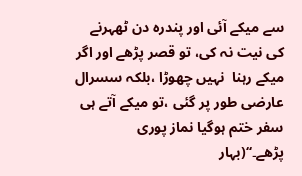سے میکے آئی اور پندرہ دن ٹھہرنے کی نیت نہ کی، تو قصر پڑھے اور اگر  میکے رہنا  نہیں چھوڑا ،بلکہ سسرال عارضی طور پر گئی ،تو میکے آتے ہی سفر ختم ہوگیا نماز پوری پڑھے۔‘‘(بہار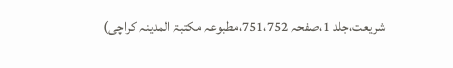شریعت،جلد 1،صفحہ 751،752،مطبوعہ مکتبۃ المدینہ کراچی)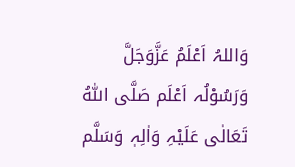وَاللہُ اَعْلَمُ عَزَّوَجَلَّ وَرَسُوْلُہ اَعْلَم صَلَّی اللّٰہُ تَعَالٰی عَلَیْہِ وَاٰلِہٖ وَسَلَّم